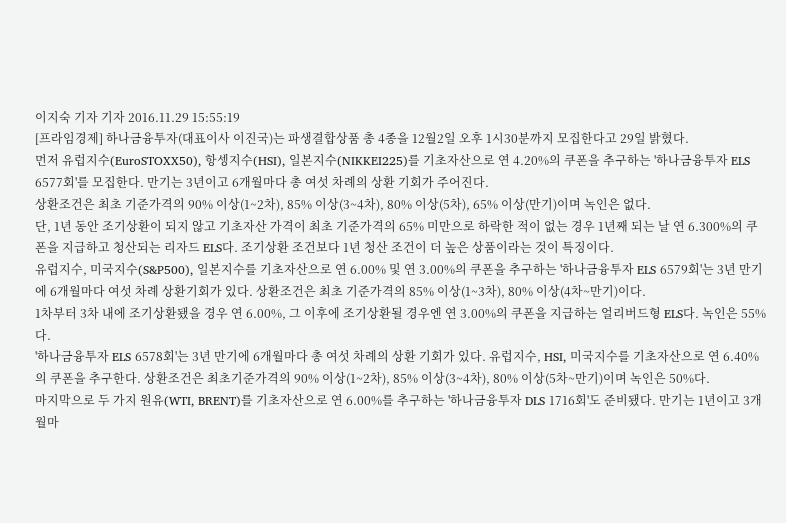이지숙 기자 기자 2016.11.29 15:55:19
[프라임경제] 하나금융투자(대표이사 이진국)는 파생결합상품 총 4종을 12월2일 오후 1시30분까지 모집한다고 29일 밝혔다.
먼저 유럽지수(EuroSTOXX50), 항셍지수(HSI), 일본지수(NIKKEI225)를 기초자산으로 연 4.20%의 쿠폰을 추구하는 '하나금융투자 ELS 6577회'를 모집한다. 만기는 3년이고 6개월마다 총 여섯 차례의 상환 기회가 주어진다.
상환조건은 최초 기준가격의 90% 이상(1~2차), 85% 이상(3~4차), 80% 이상(5차), 65% 이상(만기)이며 녹인은 없다.
단, 1년 동안 조기상환이 되지 않고 기초자산 가격이 최초 기준가격의 65% 미만으로 하락한 적이 없는 경우 1년째 되는 날 연 6.300%의 쿠폰을 지급하고 청산되는 리자드 ELS다. 조기상환 조건보다 1년 청산 조건이 더 높은 상품이라는 것이 특징이다.
유럽지수, 미국지수(S&P500), 일본지수를 기초자산으로 연 6.00% 및 연 3.00%의 쿠폰을 추구하는 '하나금융투자 ELS 6579회'는 3년 만기에 6개월마다 여섯 차례 상환기회가 있다. 상환조건은 최초 기준가격의 85% 이상(1~3차), 80% 이상(4차~만기)이다.
1차부터 3차 내에 조기상환됐을 경우 연 6.00%, 그 이후에 조기상환될 경우엔 연 3.00%의 쿠폰을 지급하는 얼리버드형 ELS다. 녹인은 55%다.
'하나금융투자 ELS 6578회'는 3년 만기에 6개월마다 총 여섯 차례의 상환 기회가 있다. 유럽지수, HSI, 미국지수를 기초자산으로 연 6.40%의 쿠폰을 추구한다. 상환조건은 최초기준가격의 90% 이상(1~2차), 85% 이상(3~4차), 80% 이상(5차~만기)이며 녹인은 50%다.
마지막으로 두 가지 원유(WTI, BRENT)를 기초자산으로 연 6.00%를 추구하는 '하나금융투자 DLS 1716회'도 준비됐다. 만기는 1년이고 3개월마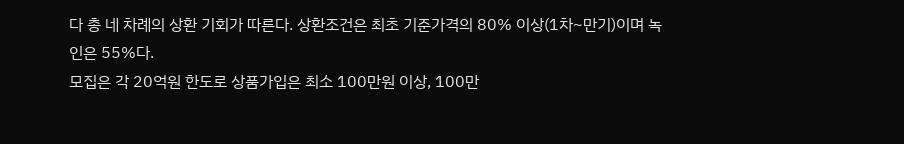다 총 네 차례의 상환 기회가 따른다. 상환조건은 최초 기준가격의 80% 이상(1차~만기)이며 녹인은 55%다.
모집은 각 20억원 한도로 상품가입은 최소 100만원 이상, 100만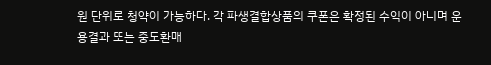원 단위로 청약이 가능하다. 각 파생결합상품의 쿠폰은 확정된 수익이 아니며 운용결과 또는 중도환매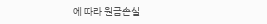에 따라 원금손실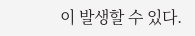이 발생할 수 있다.